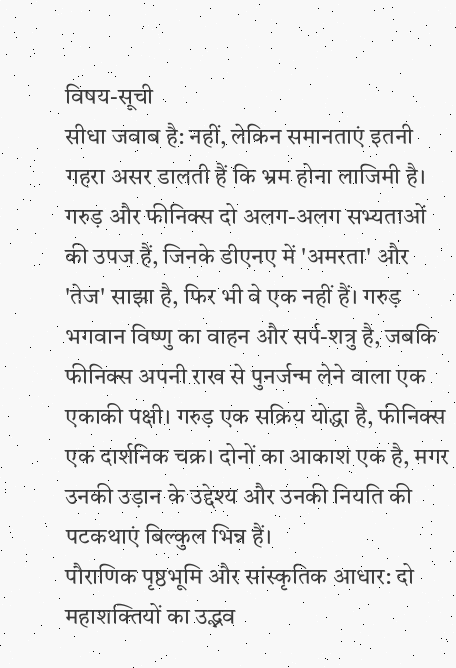विषय-सूची
सीधा जवाब है: नहीं, लेकिन समानताएं इतनी गहरा असर डालती हैं कि भ्रम होना लाजिमी है। गरुड़ और फीनिक्स दो अलग-अलग सभ्यताओं की उपज हैं, जिनके डीएनए में 'अमरता' और 'तेज' साझा है, फिर भी वे एक नहीं हैं। गरुड़ भगवान विष्णु का वाहन और सर्प-शत्रु है, जबकि फीनिक्स अपनी राख से पुनर्जन्म लेने वाला एक एकाकी पक्षी। गरुड़ एक सक्रिय योद्धा है, फीनिक्स एक दार्शनिक चक्र। दोनों का आकाश एक है, मगर उनकी उड़ान के उद्देश्य और उनकी नियति की पटकथाएं बिल्कुल भिन्न हैं।
पौराणिक पृष्ठभूमि और सांस्कृतिक आधार: दो महाशक्तियों का उद्भव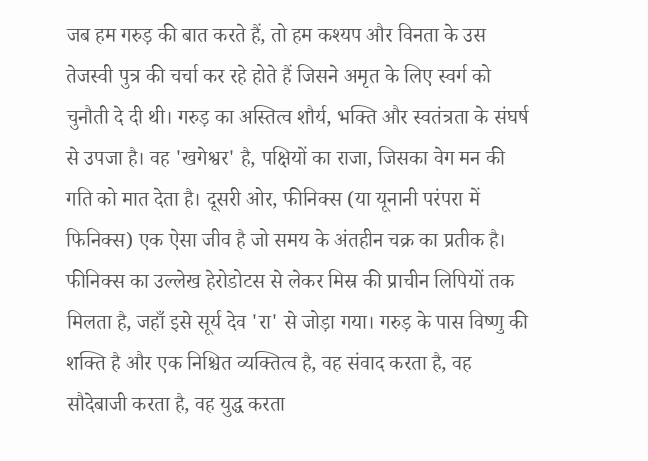जब हम गरुड़ की बात करते हैं, तो हम कश्यप और विनता के उस तेजस्वी पुत्र की चर्चा कर रहे होते हैं जिसने अमृत के लिए स्वर्ग को चुनौती दे दी थी। गरुड़ का अस्तित्व शौर्य, भक्ति और स्वतंत्रता के संघर्ष से उपजा है। वह 'खगेश्वर' है, पक्षियों का राजा, जिसका वेग मन की गति को मात देता है। दूसरी ओर, फीनिक्स (या यूनानी परंपरा में फिनिक्स) एक ऐसा जीव है जो समय के अंतहीन चक्र का प्रतीक है। फीनिक्स का उल्लेख हेरोडोटस से लेकर मिस्र की प्राचीन लिपियों तक मिलता है, जहाँ इसे सूर्य देव 'रा' से जोड़ा गया। गरुड़ के पास विष्णु की शक्ति है और एक निश्चित व्यक्तित्व है, वह संवाद करता है, वह सौदेबाजी करता है, वह युद्ध करता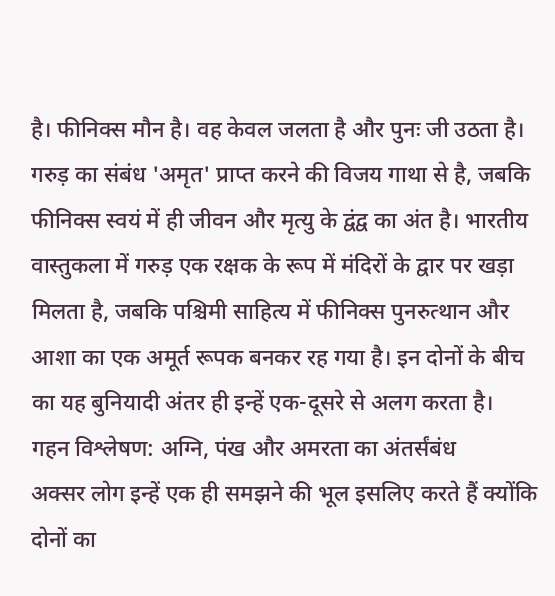है। फीनिक्स मौन है। वह केवल जलता है और पुनः जी उठता है। गरुड़ का संबंध 'अमृत' प्राप्त करने की विजय गाथा से है, जबकि फीनिक्स स्वयं में ही जीवन और मृत्यु के द्वंद्व का अंत है। भारतीय वास्तुकला में गरुड़ एक रक्षक के रूप में मंदिरों के द्वार पर खड़ा मिलता है, जबकि पश्चिमी साहित्य में फीनिक्स पुनरुत्थान और आशा का एक अमूर्त रूपक बनकर रह गया है। इन दोनों के बीच का यह बुनियादी अंतर ही इन्हें एक-दूसरे से अलग करता है।
गहन विश्लेषण: अग्नि, पंख और अमरता का अंतर्संबंध
अक्सर लोग इन्हें एक ही समझने की भूल इसलिए करते हैं क्योंकि दोनों का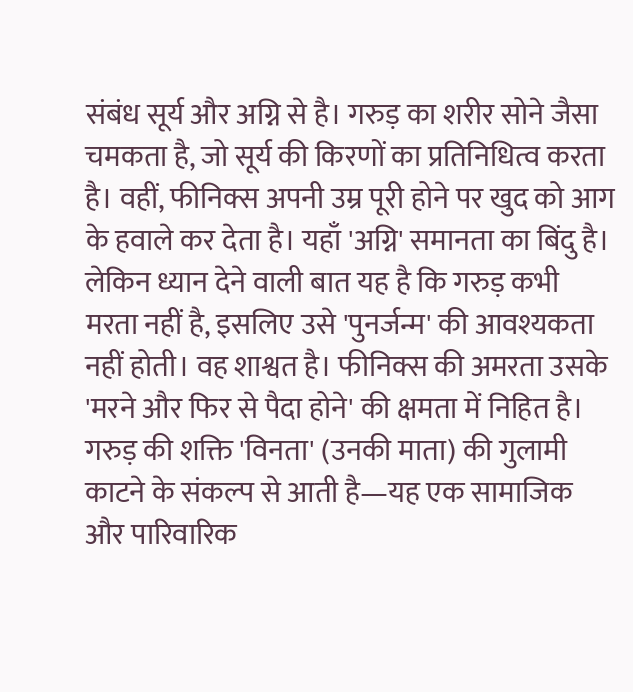संबंध सूर्य और अग्नि से है। गरुड़ का शरीर सोने जैसा चमकता है, जो सूर्य की किरणों का प्रतिनिधित्व करता है। वहीं, फीनिक्स अपनी उम्र पूरी होने पर खुद को आग के हवाले कर देता है। यहाँ 'अग्नि' समानता का बिंदु है। लेकिन ध्यान देने वाली बात यह है कि गरुड़ कभी मरता नहीं है, इसलिए उसे 'पुनर्जन्म' की आवश्यकता नहीं होती। वह शाश्वत है। फीनिक्स की अमरता उसके 'मरने और फिर से पैदा होने' की क्षमता में निहित है। गरुड़ की शक्ति 'विनता' (उनकी माता) की गुलामी काटने के संकल्प से आती है—यह एक सामाजिक और पारिवारिक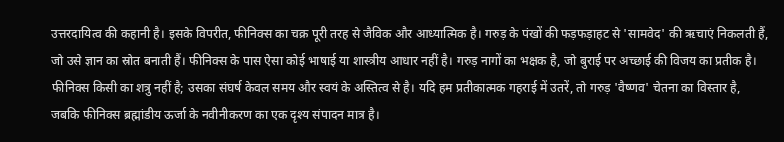उत्तरदायित्व की कहानी है। इसके विपरीत, फीनिक्स का चक्र पूरी तरह से जैविक और आध्यात्मिक है। गरुड़ के पंखों की फड़फड़ाहट से 'सामवेद' की ऋचाएं निकलती हैं, जो उसे ज्ञान का स्रोत बनाती हैं। फीनिक्स के पास ऐसा कोई भाषाई या शास्त्रीय आधार नहीं है। गरुड़ नागों का भक्षक है, जो बुराई पर अच्छाई की विजय का प्रतीक है। फीनिक्स किसी का शत्रु नहीं है; उसका संघर्ष केवल समय और स्वयं के अस्तित्व से है। यदि हम प्रतीकात्मक गहराई में उतरें, तो गरुड़ 'वैष्णव' चेतना का विस्तार है, जबकि फीनिक्स ब्रह्मांडीय ऊर्जा के नवीनीकरण का एक दृश्य संपादन मात्र है।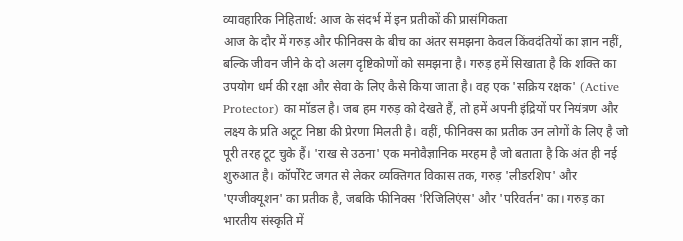व्यावहारिक निहितार्थ: आज के संदर्भ में इन प्रतीकों की प्रासंगिकता
आज के दौर में गरुड़ और फीनिक्स के बीच का अंतर समझना केवल किंवदंतियों का ज्ञान नहीं, बल्कि जीवन जीने के दो अलग दृष्टिकोणों को समझना है। गरुड़ हमें सिखाता है कि शक्ति का उपयोग धर्म की रक्षा और सेवा के लिए कैसे किया जाता है। वह एक 'सक्रिय रक्षक' (Active Protector) का मॉडल है। जब हम गरुड़ को देखते हैं, तो हमें अपनी इंद्रियों पर नियंत्रण और लक्ष्य के प्रति अटूट निष्ठा की प्रेरणा मिलती है। वहीं, फीनिक्स का प्रतीक उन लोगों के लिए है जो पूरी तरह टूट चुके हैं। 'राख से उठना' एक मनोवैज्ञानिक मरहम है जो बताता है कि अंत ही नई शुरुआत है। कॉर्पोरेट जगत से लेकर व्यक्तिगत विकास तक, गरुड़ 'लीडरशिप' और 'एग्जीक्यूशन' का प्रतीक है, जबकि फीनिक्स 'रिजिलिएंस' और 'परिवर्तन' का। गरुड़ का भारतीय संस्कृति में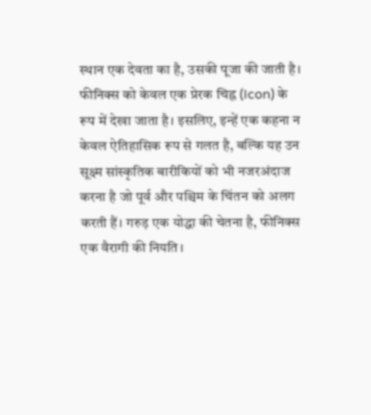स्थान एक देवता का है, उसकी पूजा की जाती है। फीनिक्स को केवल एक प्रेरक चिह्न (Icon) के रूप में देखा जाता है। इसलिए, इन्हें एक कहना न केवल ऐतिहासिक रूप से गलत है, बल्कि यह उन सूक्ष्म सांस्कृतिक बारीकियों को भी नजरअंदाज करना है जो पूर्व और पश्चिम के चिंतन को अलग करती हैं। गरुड़ एक योद्धा की चेतना है, फीनिक्स एक वैरागी की नियति।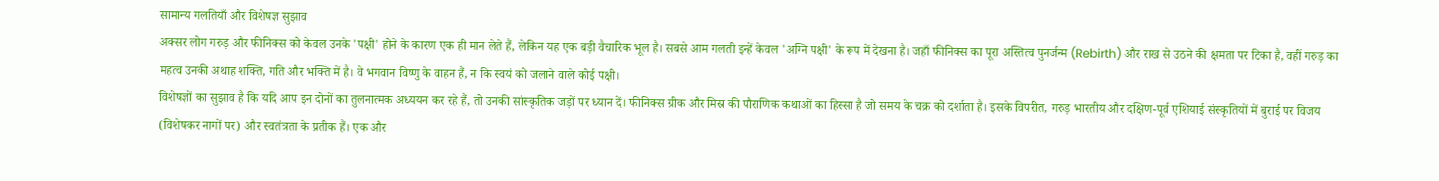सामान्य गलतियाँ और विशेषज्ञ सुझाव
अक्सर लोग गरुड़ और फीनिक्स को केवल उनके 'पक्षी' होने के कारण एक ही मान लेते हैं, लेकिन यह एक बड़ी वैचारिक भूल है। सबसे आम गलती इन्हें केवल 'अग्नि पक्षी' के रूप में देखना है। जहाँ फीनिक्स का पूरा अस्तित्व पुनर्जन्म (Rebirth) और राख से उठने की क्षमता पर टिका है, वहीं गरुड़ का महत्व उनकी अथाह शक्ति, गति और भक्ति में है। वे भगवान विष्णु के वाहन हैं, न कि स्वयं को जलाने वाले कोई पक्षी।
विशेषज्ञों का सुझाव है कि यदि आप इन दोनों का तुलनात्मक अध्ययन कर रहे हैं, तो उनकी सांस्कृतिक जड़ों पर ध्यान दें। फीनिक्स ग्रीक और मिस्र की पौराणिक कथाओं का हिस्सा है जो समय के चक्र को दर्शाता है। इसके विपरीत, गरुड़ भारतीय और दक्षिण-पूर्व एशियाई संस्कृतियों में बुराई पर विजय (विशेषकर नागों पर) और स्वतंत्रता के प्रतीक हैं। एक और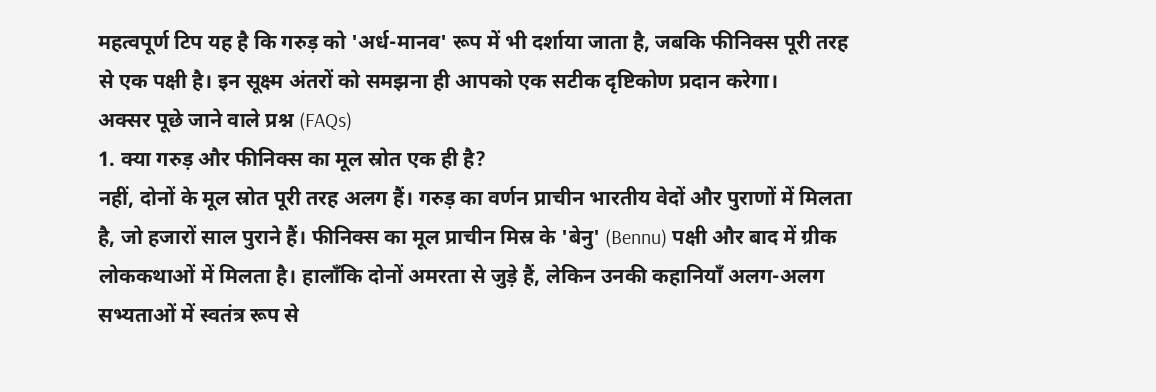महत्वपूर्ण टिप यह है कि गरुड़ को 'अर्ध-मानव' रूप में भी दर्शाया जाता है, जबकि फीनिक्स पूरी तरह से एक पक्षी है। इन सूक्ष्म अंतरों को समझना ही आपको एक सटीक दृष्टिकोण प्रदान करेगा।
अक्सर पूछे जाने वाले प्रश्न (FAQs)
1. क्या गरुड़ और फीनिक्स का मूल स्रोत एक ही है?
नहीं, दोनों के मूल स्रोत पूरी तरह अलग हैं। गरुड़ का वर्णन प्राचीन भारतीय वेदों और पुराणों में मिलता है, जो हजारों साल पुराने हैं। फीनिक्स का मूल प्राचीन मिस्र के 'बेनु' (Bennu) पक्षी और बाद में ग्रीक लोककथाओं में मिलता है। हालाँकि दोनों अमरता से जुड़े हैं, लेकिन उनकी कहानियाँ अलग-अलग सभ्यताओं में स्वतंत्र रूप से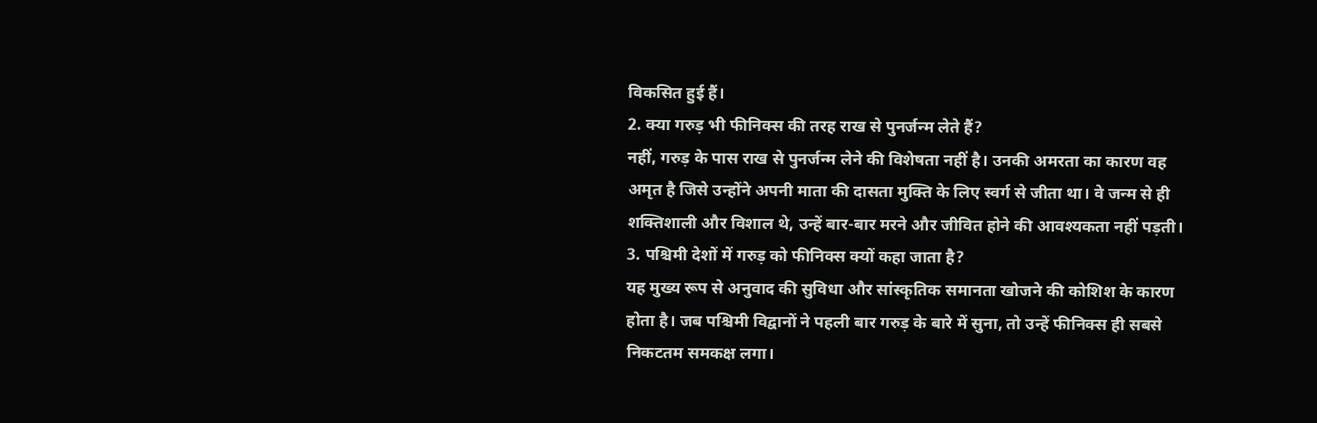विकसित हुई हैं।
2. क्या गरुड़ भी फीनिक्स की तरह राख से पुनर्जन्म लेते हैं?
नहीं, गरुड़ के पास राख से पुनर्जन्म लेने की विशेषता नहीं है। उनकी अमरता का कारण वह अमृत है जिसे उन्होंने अपनी माता की दासता मुक्ति के लिए स्वर्ग से जीता था। वे जन्म से ही शक्तिशाली और विशाल थे, उन्हें बार-बार मरने और जीवित होने की आवश्यकता नहीं पड़ती।
3. पश्चिमी देशों में गरुड़ को फीनिक्स क्यों कहा जाता है?
यह मुख्य रूप से अनुवाद की सुविधा और सांस्कृतिक समानता खोजने की कोशिश के कारण होता है। जब पश्चिमी विद्वानों ने पहली बार गरुड़ के बारे में सुना, तो उन्हें फीनिक्स ही सबसे निकटतम समकक्ष लगा।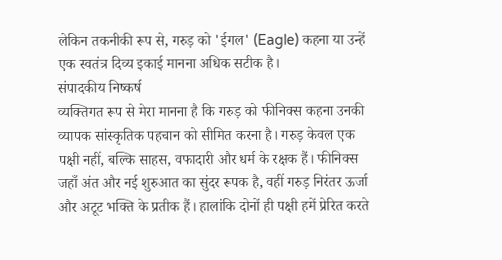लेकिन तकनीकी रूप से, गरुड़ को 'ईगल' (Eagle) कहना या उन्हें एक स्वतंत्र दिव्य इकाई मानना अधिक सटीक है।
संपादकीय निष्कर्ष
व्यक्तिगत रूप से मेरा मानना है कि गरुड़ को फीनिक्स कहना उनकी व्यापक सांस्कृतिक पहचान को सीमित करना है। गरुड़ केवल एक पक्षी नहीं, बल्कि साहस, वफादारी और धर्म के रक्षक हैं। फीनिक्स जहाँ अंत और नई शुरुआत का सुंदर रूपक है, वहीं गरुड़ निरंतर ऊर्जा और अटूट भक्ति के प्रतीक हैं। हालांकि दोनों ही पक्षी हमें प्रेरित करते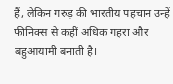हैं, लेकिन गरुड़ की भारतीय पहचान उन्हें फीनिक्स से कहीं अधिक गहरा और बहुआयामी बनाती है।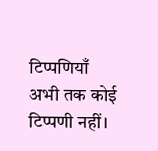टिप्पणियाँ
अभी तक कोई टिप्पणी नहीं।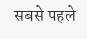सबसे पहले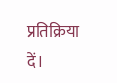प्रतिक्रिया दें।